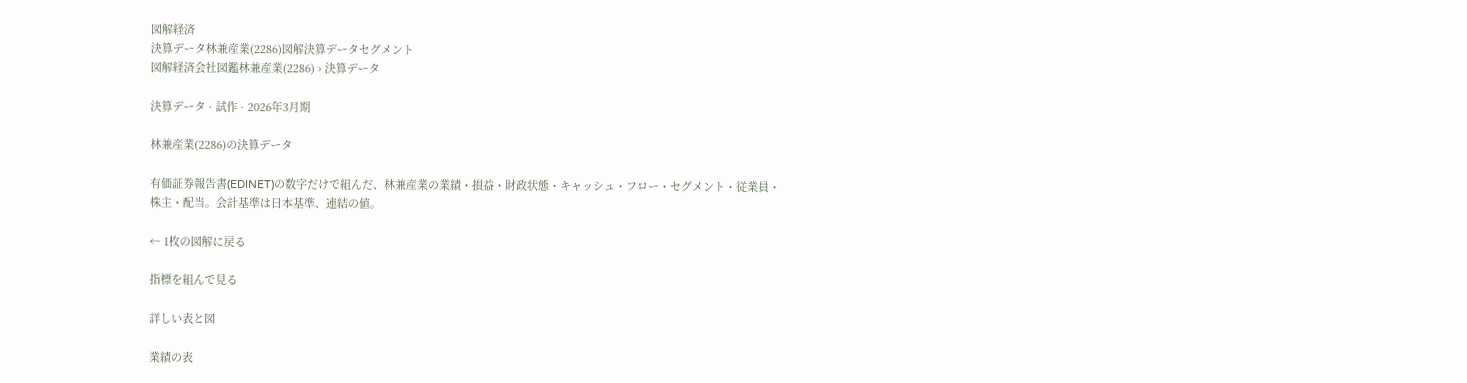図解経済
決算データ林兼産業(2286)図解決算データセグメント
図解経済会社図鑑林兼産業(2286) › 決算データ

決算データ · 試作 · 2026年3月期

林兼産業(2286)の決算データ

有価証券報告書(EDINET)の数字だけで組んだ、林兼産業の業績・損益・財政状態・キャッシュ・フロー・セグメント・従業員・株主・配当。会計基準は日本基準、連結の値。

← 1枚の図解に戻る

指標を組んで見る

詳しい表と図

業績の表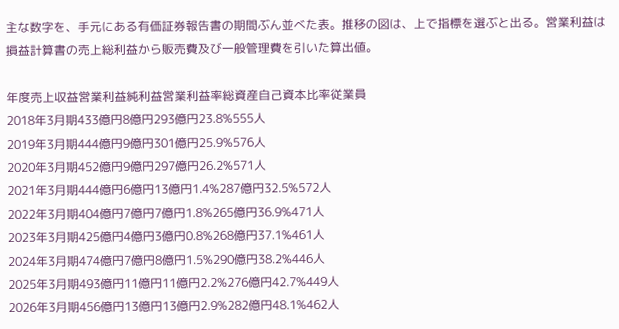主な数字を、手元にある有価証券報告書の期間ぶん並べた表。推移の図は、上で指標を選ぶと出る。営業利益は損益計算書の売上総利益から販売費及び一般管理費を引いた算出値。

年度売上収益営業利益純利益営業利益率総資産自己資本比率従業員
2018年3月期433億円8億円293億円23.8%555人
2019年3月期444億円9億円301億円25.9%576人
2020年3月期452億円9億円297億円26.2%571人
2021年3月期444億円6億円13億円1.4%287億円32.5%572人
2022年3月期404億円7億円7億円1.8%265億円36.9%471人
2023年3月期425億円4億円3億円0.8%268億円37.1%461人
2024年3月期474億円7億円8億円1.5%290億円38.2%446人
2025年3月期493億円11億円11億円2.2%276億円42.7%449人
2026年3月期456億円13億円13億円2.9%282億円48.1%462人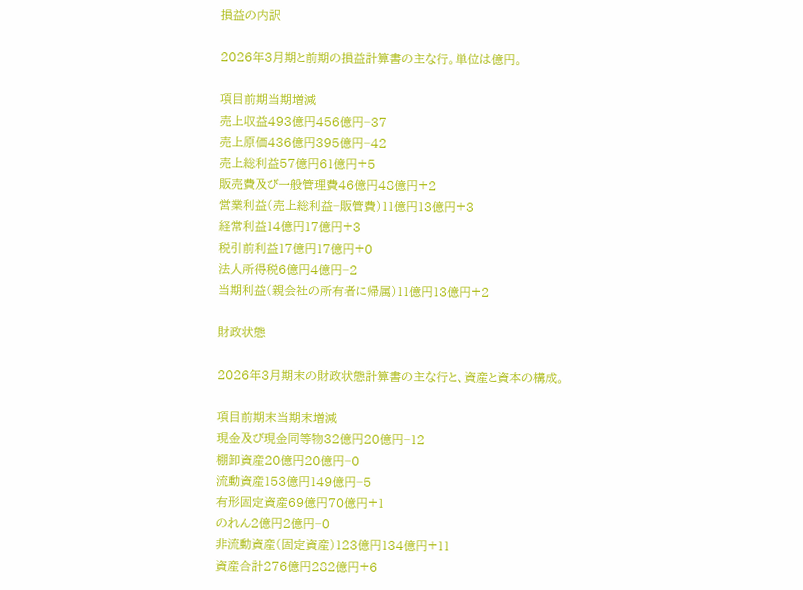損益の内訳

2026年3月期と前期の損益計算書の主な行。単位は億円。

項目前期当期増減
売上収益493億円456億円−37
売上原価436億円395億円−42
売上総利益57億円61億円+5
販売費及び一般管理費46億円48億円+2
営業利益(売上総利益−販管費)11億円13億円+3
経常利益14億円17億円+3
税引前利益17億円17億円+0
法人所得税6億円4億円−2
当期利益(親会社の所有者に帰属)11億円13億円+2

財政状態

2026年3月期末の財政状態計算書の主な行と、資産と資本の構成。

項目前期末当期末増減
現金及び現金同等物32億円20億円−12
棚卸資産20億円20億円−0
流動資産153億円149億円−5
有形固定資産69億円70億円+1
のれん2億円2億円−0
非流動資産(固定資産)123億円134億円+11
資産合計276億円282億円+6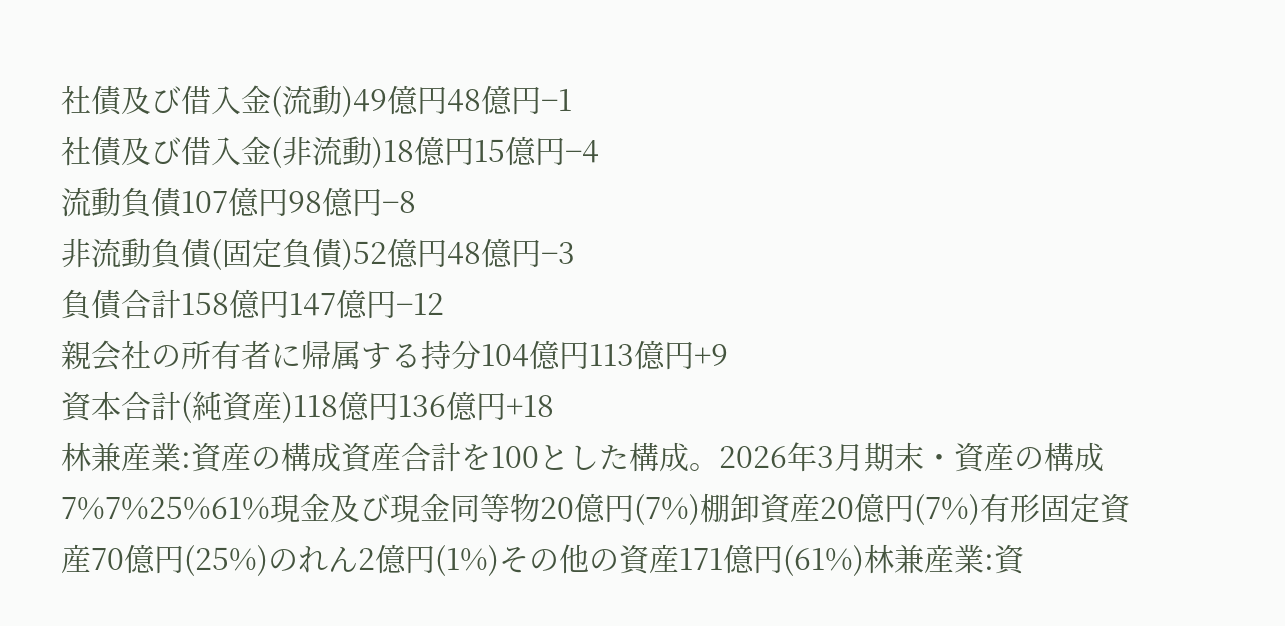社債及び借入金(流動)49億円48億円−1
社債及び借入金(非流動)18億円15億円−4
流動負債107億円98億円−8
非流動負債(固定負債)52億円48億円−3
負債合計158億円147億円−12
親会社の所有者に帰属する持分104億円113億円+9
資本合計(純資産)118億円136億円+18
林兼産業:資産の構成資産合計を100とした構成。2026年3月期末・資産の構成7%7%25%61%現金及び現金同等物20億円(7%)棚卸資産20億円(7%)有形固定資産70億円(25%)のれん2億円(1%)その他の資産171億円(61%)林兼産業:資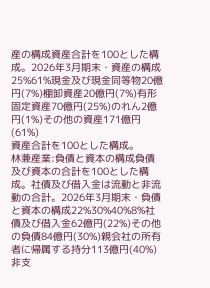産の構成資産合計を100とした構成。2026年3月期末・資産の構成25%61%現金及び現金同等物20億円(7%)棚卸資産20億円(7%)有形固定資産70億円(25%)のれん2億円(1%)その他の資産171億円(61%)
資産合計を100とした構成。
林兼産業:負債と資本の構成負債及び資本の合計を100とした構成。社債及び借入金は流動と非流動の合計。2026年3月期末・負債と資本の構成22%30%40%8%社債及び借入金62億円(22%)その他の負債84億円(30%)親会社の所有者に帰属する持分113億円(40%)非支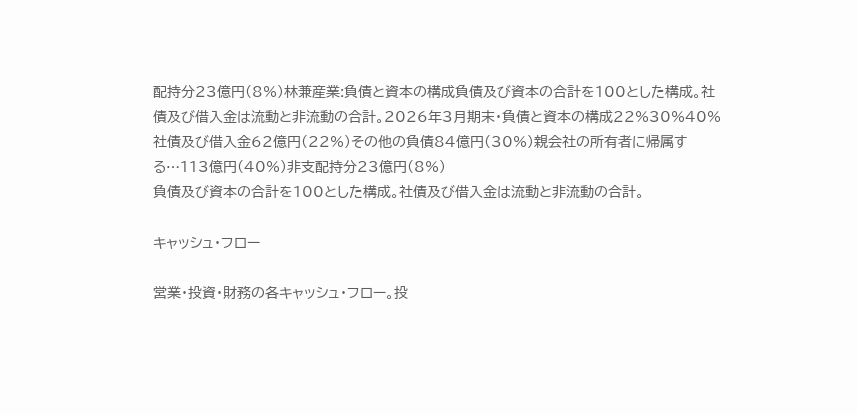配持分23億円(8%)林兼産業:負債と資本の構成負債及び資本の合計を100とした構成。社債及び借入金は流動と非流動の合計。2026年3月期末・負債と資本の構成22%30%40%社債及び借入金62億円(22%)その他の負債84億円(30%)親会社の所有者に帰属する…113億円(40%)非支配持分23億円(8%)
負債及び資本の合計を100とした構成。社債及び借入金は流動と非流動の合計。

キャッシュ・フロー

営業・投資・財務の各キャッシュ・フロー。投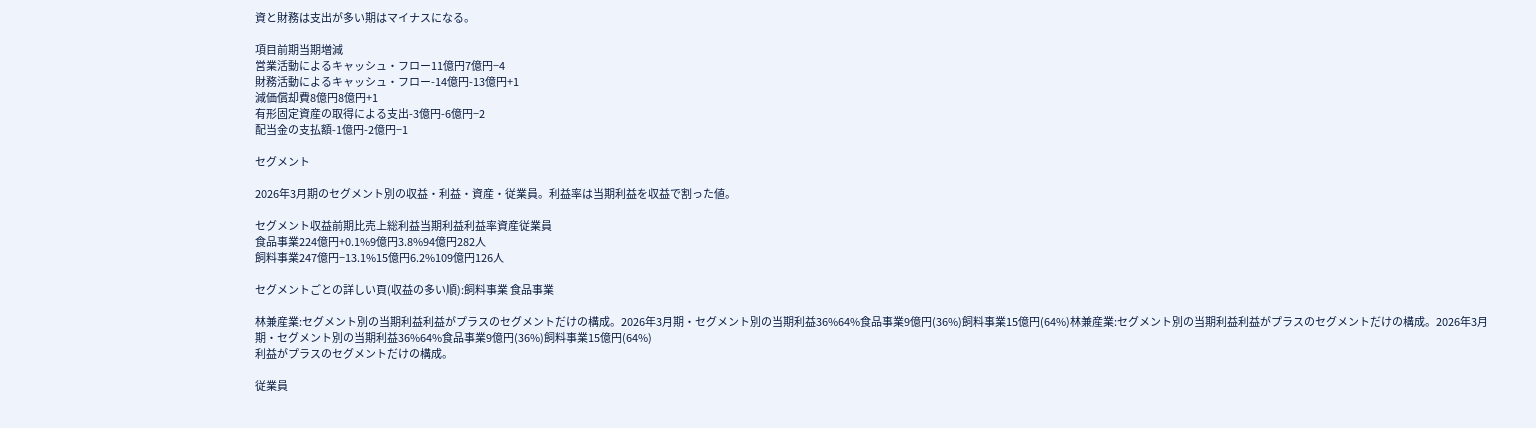資と財務は支出が多い期はマイナスになる。

項目前期当期増減
営業活動によるキャッシュ・フロー11億円7億円−4
財務活動によるキャッシュ・フロー-14億円-13億円+1
減価償却費8億円8億円+1
有形固定資産の取得による支出-3億円-6億円−2
配当金の支払額-1億円-2億円−1

セグメント

2026年3月期のセグメント別の収益・利益・資産・従業員。利益率は当期利益を収益で割った値。

セグメント収益前期比売上総利益当期利益利益率資産従業員
食品事業224億円+0.1%9億円3.8%94億円282人
飼料事業247億円−13.1%15億円6.2%109億円126人

セグメントごとの詳しい頁(収益の多い順):飼料事業 食品事業

林兼産業:セグメント別の当期利益利益がプラスのセグメントだけの構成。2026年3月期・セグメント別の当期利益36%64%食品事業9億円(36%)飼料事業15億円(64%)林兼産業:セグメント別の当期利益利益がプラスのセグメントだけの構成。2026年3月期・セグメント別の当期利益36%64%食品事業9億円(36%)飼料事業15億円(64%)
利益がプラスのセグメントだけの構成。

従業員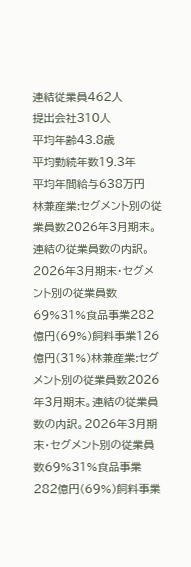連結従業員462人
提出会社310人
平均年齢43.8歳
平均勤続年数19.3年
平均年間給与638万円
林兼産業:セグメント別の従業員数2026年3月期末。連結の従業員数の内訳。2026年3月期末・セグメント別の従業員数69%31%食品事業282億円(69%)飼料事業126億円(31%)林兼産業:セグメント別の従業員数2026年3月期末。連結の従業員数の内訳。2026年3月期末・セグメント別の従業員数69%31%食品事業282億円(69%)飼料事業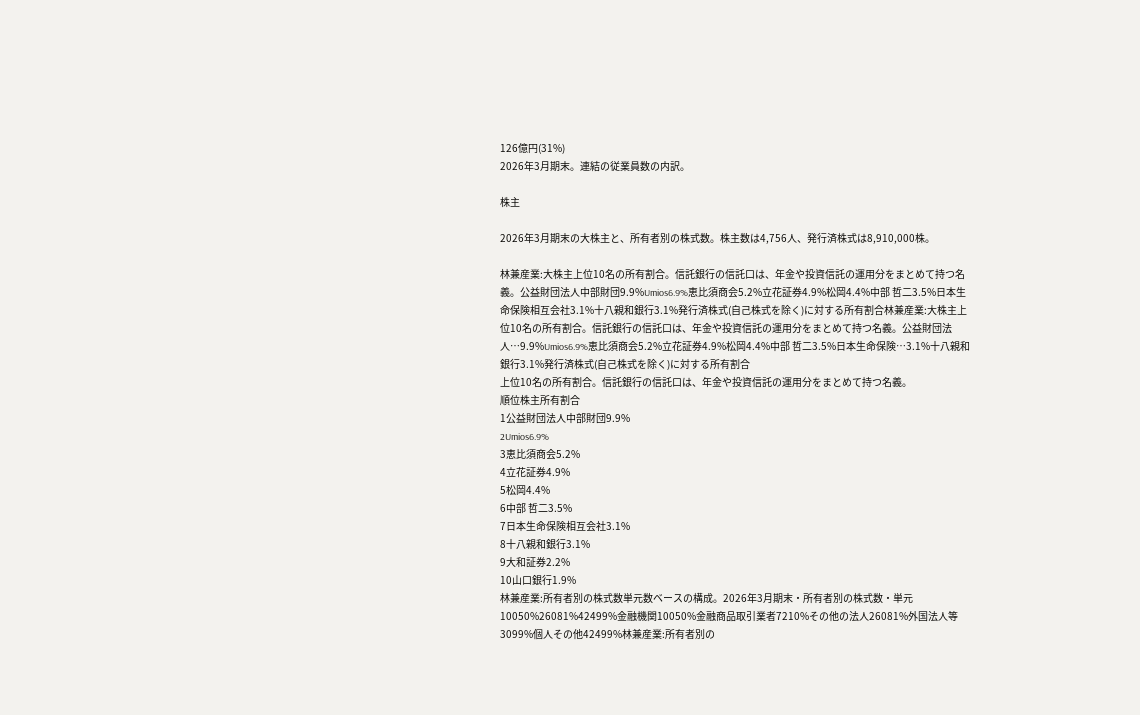126億円(31%)
2026年3月期末。連結の従業員数の内訳。

株主

2026年3月期末の大株主と、所有者別の株式数。株主数は4,756人、発行済株式は8,910,000株。

林兼産業:大株主上位10名の所有割合。信託銀行の信託口は、年金や投資信託の運用分をまとめて持つ名義。公益財団法人中部財団9.9%Umios6.9%恵比須商会5.2%立花証券4.9%松岡4.4%中部 哲二3.5%日本生命保険相互会社3.1%十八親和銀行3.1%発行済株式(自己株式を除く)に対する所有割合林兼産業:大株主上位10名の所有割合。信託銀行の信託口は、年金や投資信託の運用分をまとめて持つ名義。公益財団法人…9.9%Umios6.9%恵比須商会5.2%立花証券4.9%松岡4.4%中部 哲二3.5%日本生命保険…3.1%十八親和銀行3.1%発行済株式(自己株式を除く)に対する所有割合
上位10名の所有割合。信託銀行の信託口は、年金や投資信託の運用分をまとめて持つ名義。
順位株主所有割合
1公益財団法人中部財団9.9%
2Umios6.9%
3恵比須商会5.2%
4立花証券4.9%
5松岡4.4%
6中部 哲二3.5%
7日本生命保険相互会社3.1%
8十八親和銀行3.1%
9大和証券2.2%
10山口銀行1.9%
林兼産業:所有者別の株式数単元数ベースの構成。2026年3月期末・所有者別の株式数・単元10050%26081%42499%金融機関10050%金融商品取引業者7210%その他の法人26081%外国法人等3099%個人その他42499%林兼産業:所有者別の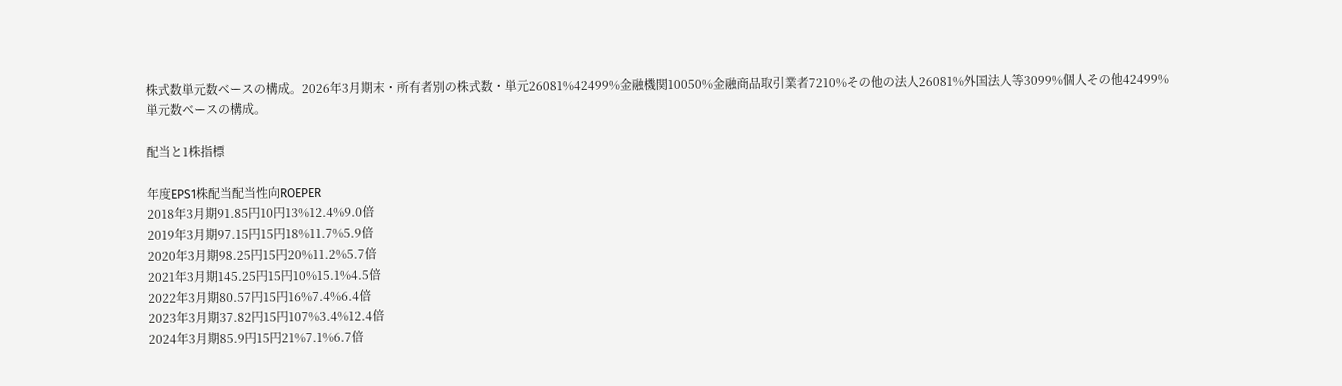株式数単元数ベースの構成。2026年3月期末・所有者別の株式数・単元26081%42499%金融機関10050%金融商品取引業者7210%その他の法人26081%外国法人等3099%個人その他42499%
単元数ベースの構成。

配当と1株指標

年度EPS1株配当配当性向ROEPER
2018年3月期91.85円10円13%12.4%9.0倍
2019年3月期97.15円15円18%11.7%5.9倍
2020年3月期98.25円15円20%11.2%5.7倍
2021年3月期145.25円15円10%15.1%4.5倍
2022年3月期80.57円15円16%7.4%6.4倍
2023年3月期37.82円15円107%3.4%12.4倍
2024年3月期85.9円15円21%7.1%6.7倍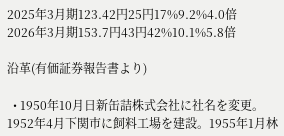2025年3月期123.42円25円17%9.2%4.0倍
2026年3月期153.7円43円42%10.1%5.8倍

沿革(有価証券報告書より)

  • 1950年10月日新缶詰株式会社に社名を変更。1952年4月下関市に飼料工場を建設。1955年1月林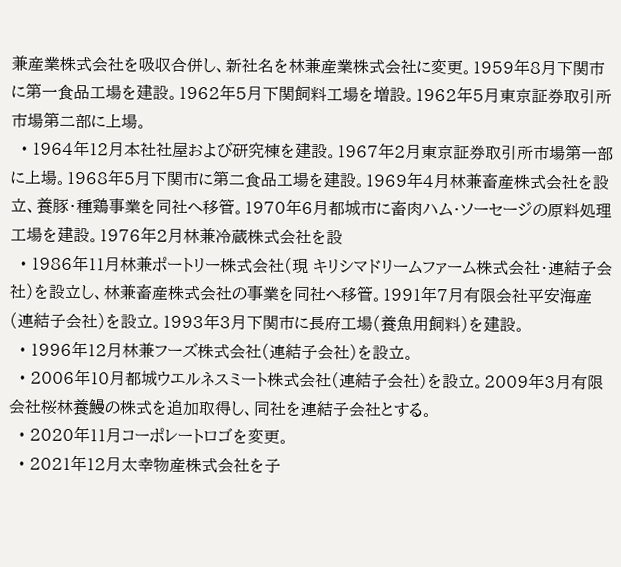兼産業株式会社を吸収合併し、新社名を林兼産業株式会社に変更。1959年8月下関市に第一食品工場を建設。1962年5月下関飼料工場を増設。1962年5月東京証券取引所市場第二部に上場。
  • 1964年12月本社社屋および研究棟を建設。1967年2月東京証券取引所市場第一部に上場。1968年5月下関市に第二食品工場を建設。1969年4月林兼畜産株式会社を設立、養豚・種鶏事業を同社へ移管。1970年6月都城市に畜肉ハム・ソーセージの原料処理工場を建設。1976年2月林兼冷蔵株式会社を設
  • 1986年11月林兼ポートリー株式会社(現 キリシマドリームファーム株式会社・連結子会社)を設立し、林兼畜産株式会社の事業を同社へ移管。1991年7月有限会社平安海産(連結子会社)を設立。1993年3月下関市に長府工場(養魚用飼料)を建設。
  • 1996年12月林兼フーズ株式会社(連結子会社)を設立。
  • 2006年10月都城ウエルネスミート株式会社(連結子会社)を設立。2009年3月有限会社桜林養鰻の株式を追加取得し、同社を連結子会社とする。
  • 2020年11月コーポレートロゴを変更。
  • 2021年12月太幸物産株式会社を子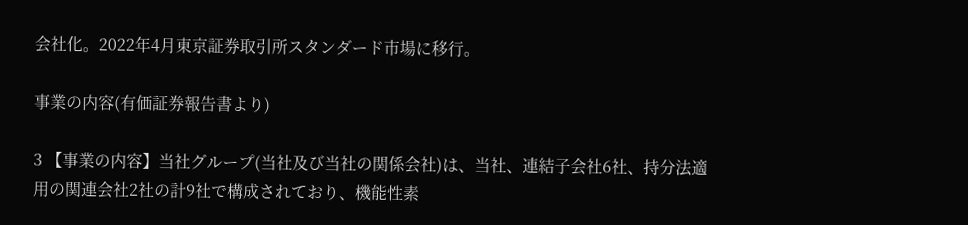会社化。2022年4月東京証券取引所スタンダード市場に移行。

事業の内容(有価証券報告書より)

3 【事業の内容】当社グループ(当社及び当社の関係会社)は、当社、連結子会社6社、持分法適用の関連会社2社の計9社で構成されており、機能性素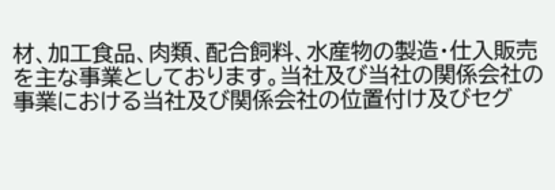材、加工食品、肉類、配合飼料、水産物の製造・仕入販売を主な事業としております。当社及び当社の関係会社の事業における当社及び関係会社の位置付け及びセグ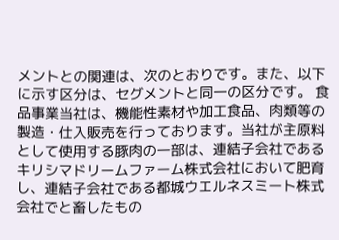メントとの関連は、次のとおりです。また、以下に示す区分は、セグメントと同一の区分です。 食品事業当社は、機能性素材や加工食品、肉類等の製造・仕入販売を行っております。当社が主原料として使用する豚肉の一部は、連結子会社であるキリシマドリームファーム株式会社において肥育し、連結子会社である都城ウエルネスミート株式会社でと畜したもの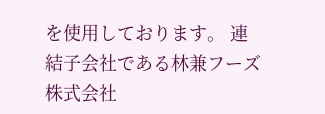を使用しております。 連結子会社である林兼フーズ株式会社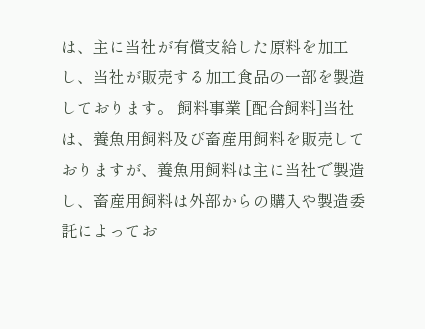は、主に当社が有償支給した原料を加工し、当社が販売する加工食品の一部を製造しております。 飼料事業 [配合飼料]当社は、養魚用飼料及び畜産用飼料を販売しておりますが、養魚用飼料は主に当社で製造し、畜産用飼料は外部からの購入や製造委託によってお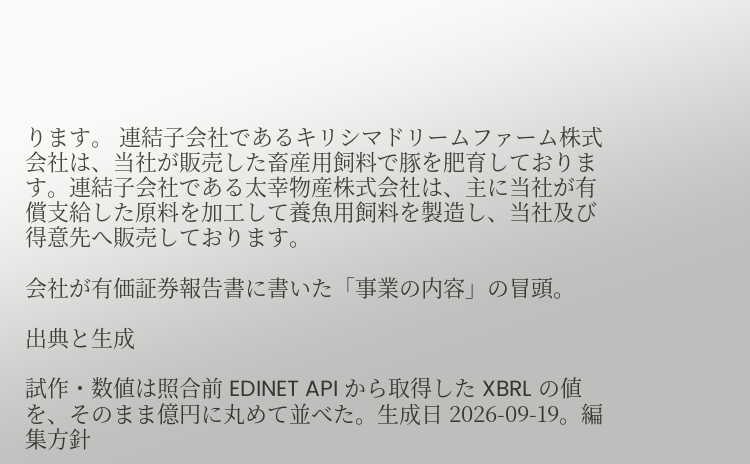ります。 連結子会社であるキリシマドリームファーム株式会社は、当社が販売した畜産用飼料で豚を肥育しております。連結子会社である太幸物産株式会社は、主に当社が有償支給した原料を加工して養魚用飼料を製造し、当社及び得意先へ販売しております。

会社が有価証券報告書に書いた「事業の内容」の冒頭。

出典と生成

試作・数値は照合前 EDINET API から取得した XBRL の値を、そのまま億円に丸めて並べた。生成日 2026-09-19。編集方針